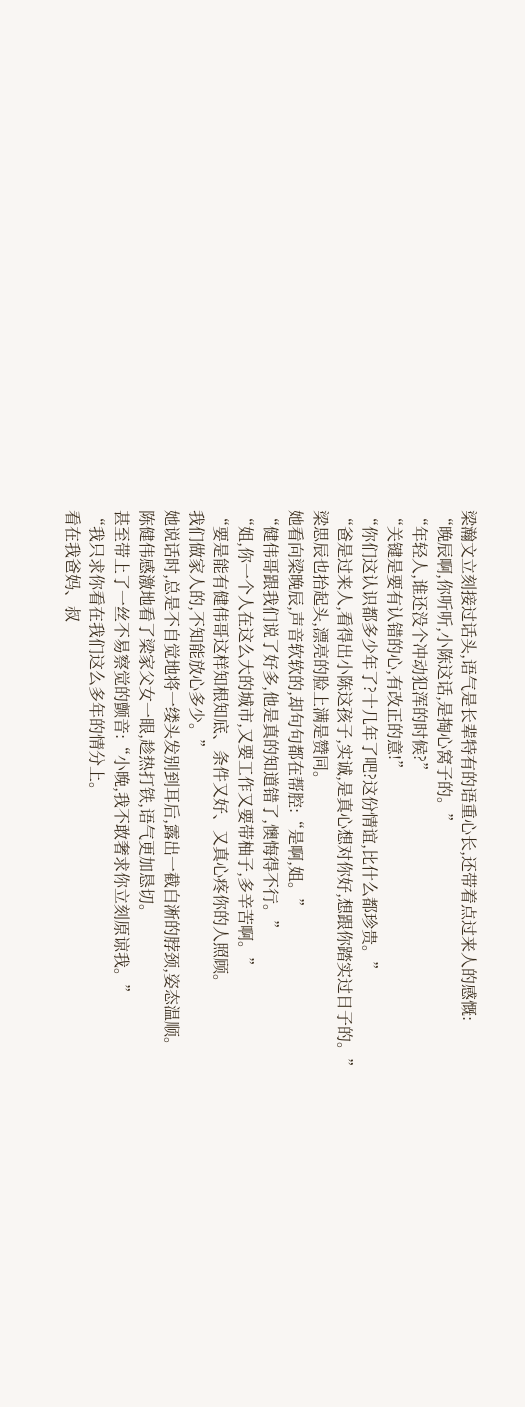梁瀚文立刻接过话头,语气是长辈特有的语重心长,还带着点过来人的感慨:
“晚辰啊,你听听,小陈这话,是掏心窝子的。”
“年轻人,谁还没个冲动犯浑的时候?”
“关键是要有认错的心,有改正的意!”
“你们这认识都多少年了?十几年了吧?这份情谊,比什么都珍贵。”
“爸是过来人,看得出小陈这孩子,实诚,是真心想对你好,想跟你踏实过日子的。”
梁思辰也抬起头,漂亮的脸上满是赞同。
她看向梁晚辰,声音软软的,却句句都在帮腔:“是啊,姐。”
“健伟哥跟我们说了好多,他是真的知道错了,懊悔得不行。”
“姐,你一个人在这么大的城市,又要工作又要带柚子,多辛苦啊。”
“要是能有健伟哥这样知根知底、条件又好、又真心疼你的人照顾。
我们做家人的,不知能放心多少。”
她说话时,总是不自觉地将一缕头发别到耳后,露出一截白淅的脖颈,姿态温顺。
陈健伟感激地看了梁家父女一眼,趁热打铁,语气更加恳切。
甚至带上了一丝不易察觉的颤音:“小晚,我不敢奢求你立刻原谅我。”
“我只求你看在我们这么多年的情分上。
看在我爸妈、叔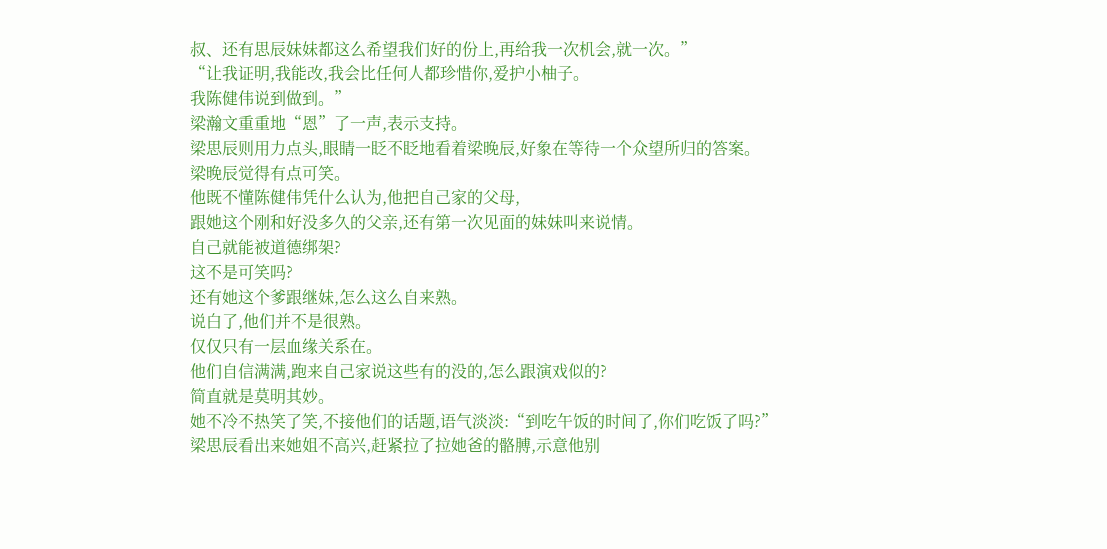叔、还有思辰妹妹都这么希望我们好的份上,再给我一次机会,就一次。”
“让我证明,我能改,我会比任何人都珍惜你,爱护小柚子。
我陈健伟说到做到。”
梁瀚文重重地“恩”了一声,表示支持。
梁思辰则用力点头,眼睛一眨不眨地看着梁晚辰,好象在等待一个众望所归的答案。
梁晚辰觉得有点可笑。
他既不懂陈健伟凭什么认为,他把自己家的父母,
跟她这个刚和好没多久的父亲,还有第一次见面的妹妹叫来说情。
自己就能被道德绑架?
这不是可笑吗?
还有她这个爹跟继妹,怎么这么自来熟。
说白了,他们并不是很熟。
仅仅只有一层血缘关系在。
他们自信满满,跑来自己家说这些有的没的,怎么跟演戏似的?
简直就是莫明其妙。
她不冷不热笑了笑,不接他们的话题,语气淡淡:“到吃午饭的时间了,你们吃饭了吗?”
梁思辰看出来她姐不高兴,赶紧拉了拉她爸的骼膊,示意他别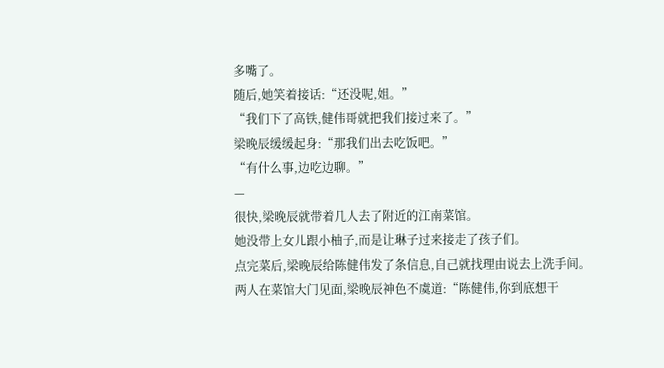多嘴了。
随后,她笑着接话:“还没呢,姐。”
“我们下了高铁,健伟哥就把我们接过来了。”
梁晚辰缓缓起身:“那我们出去吃饭吧。”
“有什么事,边吃边聊。”
—
很快,梁晚辰就带着几人去了附近的江南菜馆。
她没带上女儿跟小柚子,而是让琳子过来接走了孩子们。
点完菜后,梁晚辰给陈健伟发了条信息,自己就找理由说去上洗手间。
两人在菜馆大门见面,梁晚辰神色不虞道:“陈健伟,你到底想干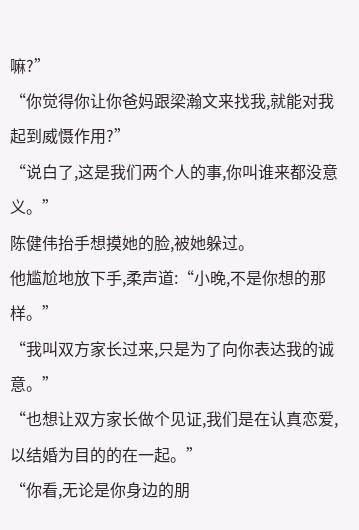嘛?”
“你觉得你让你爸妈跟梁瀚文来找我,就能对我起到威慑作用?”
“说白了,这是我们两个人的事,你叫谁来都没意义。”
陈健伟抬手想摸她的脸,被她躲过。
他尴尬地放下手,柔声道:“小晚,不是你想的那样。”
“我叫双方家长过来,只是为了向你表达我的诚意。”
“也想让双方家长做个见证,我们是在认真恋爱,以结婚为目的的在一起。”
“你看,无论是你身边的朋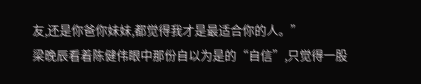友,还是你爸你妹妹,都觉得我才是最适合你的人。”
梁晚辰看着陈健伟眼中那份自以为是的“自信”,只觉得一股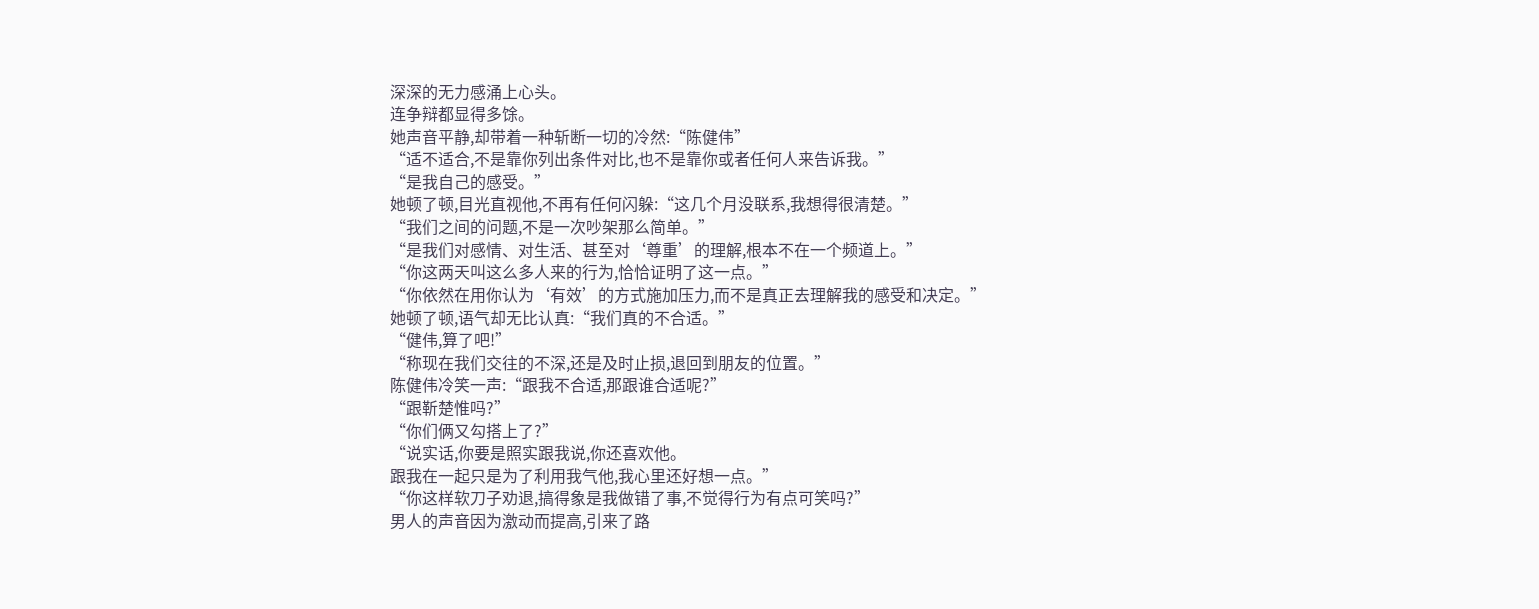深深的无力感涌上心头。
连争辩都显得多馀。
她声音平静,却带着一种斩断一切的冷然:“陈健伟”
“适不适合,不是靠你列出条件对比,也不是靠你或者任何人来告诉我。”
“是我自己的感受。”
她顿了顿,目光直视他,不再有任何闪躲:“这几个月没联系,我想得很清楚。”
“我们之间的问题,不是一次吵架那么简单。”
“是我们对感情、对生活、甚至对‘尊重’的理解,根本不在一个频道上。”
“你这两天叫这么多人来的行为,恰恰证明了这一点。”
“你依然在用你认为‘有效’的方式施加压力,而不是真正去理解我的感受和决定。”
她顿了顿,语气却无比认真:“我们真的不合适。”
“健伟,算了吧!”
“称现在我们交往的不深,还是及时止损,退回到朋友的位置。”
陈健伟冷笑一声:“跟我不合适,那跟谁合适呢?”
“跟靳楚惟吗?”
“你们俩又勾搭上了?”
“说实话,你要是照实跟我说,你还喜欢他。
跟我在一起只是为了利用我气他,我心里还好想一点。”
“你这样软刀子劝退,搞得象是我做错了事,不觉得行为有点可笑吗?”
男人的声音因为激动而提高,引来了路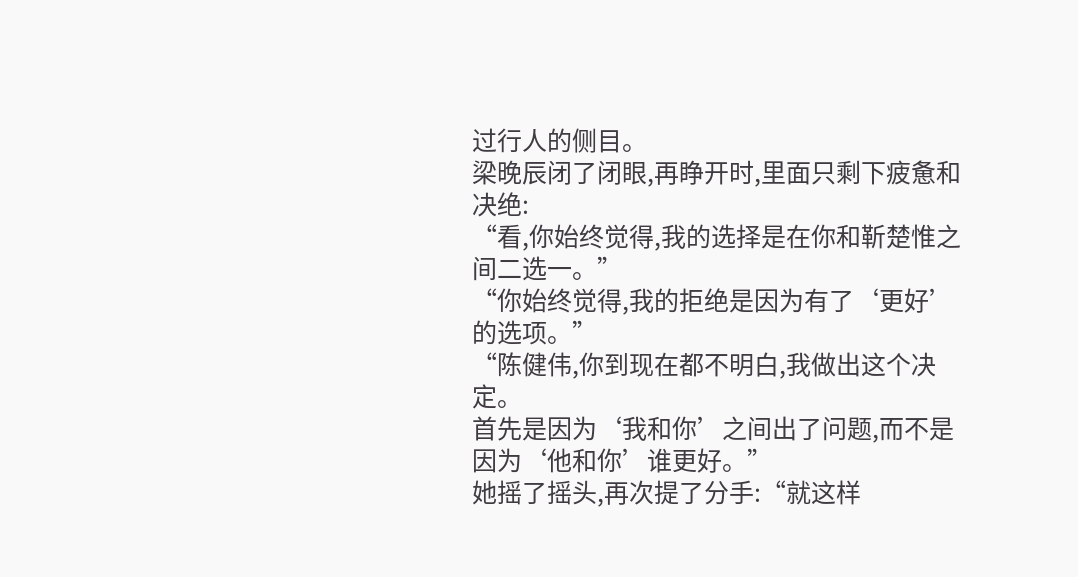过行人的侧目。
梁晚辰闭了闭眼,再睁开时,里面只剩下疲惫和决绝:
“看,你始终觉得,我的选择是在你和靳楚惟之间二选一。”
“你始终觉得,我的拒绝是因为有了‘更好’的选项。”
“陈健伟,你到现在都不明白,我做出这个决定。
首先是因为‘我和你’之间出了问题,而不是因为‘他和你’谁更好。”
她摇了摇头,再次提了分手:“就这样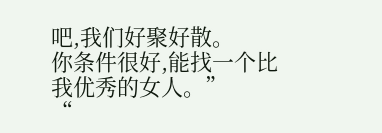吧,我们好聚好散。
你条件很好,能找一个比我优秀的女人。”
“